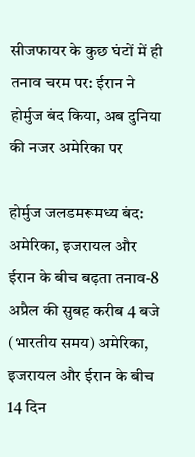सीजफायर के कुछ घंटों में ही तनाव चरम पर: ईरान ने होर्मुज बंद किया, अब दुनिया की नजर अमेरिका पर

होर्मुज जलडमरूमध्य बंद: अमेरिका, इजरायल और ईरान के बीच बढ़ता तनाव-8 अप्रैल की सुबह करीब 4 बजे (भारतीय समय) अमेरिका, इजरायल और ईरान के बीच 14 दिन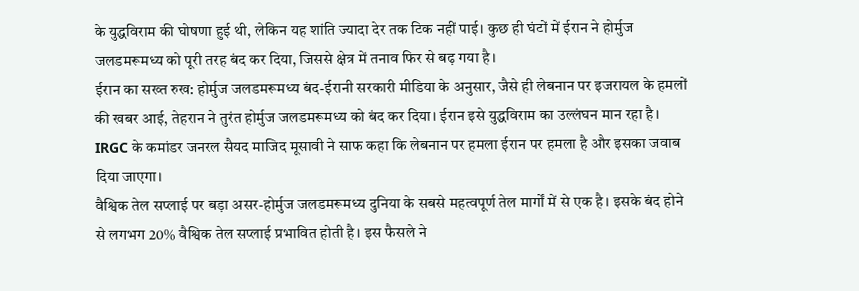के युद्धविराम की घोषणा हुई थी, लेकिन यह शांति ज्यादा देर तक टिक नहीं पाई। कुछ ही घंटों में ईरान ने होर्मुज जलडमरूमध्य को पूरी तरह बंद कर दिया, जिससे क्षेत्र में तनाव फिर से बढ़ गया है।
ईरान का सख्त रुख: होर्मुज जलडमरूमध्य बंद-ईरानी सरकारी मीडिया के अनुसार, जैसे ही लेबनान पर इजरायल के हमलों की खबर आई, तेहरान ने तुरंत होर्मुज जलडमरूमध्य को बंद कर दिया। ईरान इसे युद्धविराम का उल्लंघन मान रहा है। IRGC के कमांडर जनरल सैयद माजिद मूसावी ने साफ कहा कि लेबनान पर हमला ईरान पर हमला है और इसका जवाब दिया जाएगा।
वैश्विक तेल सप्लाई पर बड़ा असर-होर्मुज जलडमरूमध्य दुनिया के सबसे महत्वपूर्ण तेल मार्गों में से एक है। इसके बंद होने से लगभग 20% वैश्विक तेल सप्लाई प्रभावित होती है। इस फैसले ने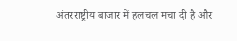अंतरराष्ट्रीय बाजार में हलचल मचा दी है और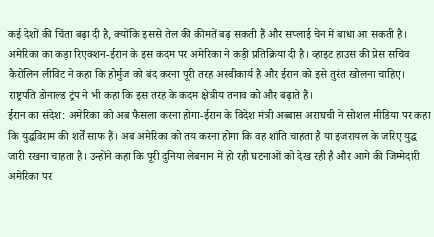कई देशों की चिंता बढ़ा दी है, क्योंकि इससे तेल की कीमतें बढ़ सकती हैं और सप्लाई चेन में बाधा आ सकती है।
अमेरिका का कड़ा रिएक्शन-ईरान के इस कदम पर अमेरिका ने कड़ी प्रतिक्रिया दी है। व्हाइट हाउस की प्रेस सचिव कैरोलिन लीविट ने कहा कि होर्मुज को बंद करना पूरी तरह अस्वीकार्य है और ईरान को इसे तुरंत खोलना चाहिए। राष्ट्रपति डोनाल्ड ट्रंप ने भी कहा कि इस तरह के कदम क्षेत्रीय तनाव को और बढ़ाते हैं।
ईरान का संदेश: अमेरिका को अब फैसला करना होगा-ईरान के विदेश मंत्री अब्बास अराघची ने सोशल मीडिया पर कहा कि युद्धविराम की शर्तें साफ हैं। अब अमेरिका को तय करना होगा कि वह शांति चाहता है या इजरायल के जरिए युद्ध जारी रखना चाहता है। उन्होंने कहा कि पूरी दुनिया लेबनान में हो रही घटनाओं को देख रही है और आगे की जिम्मेदारी अमेरिका पर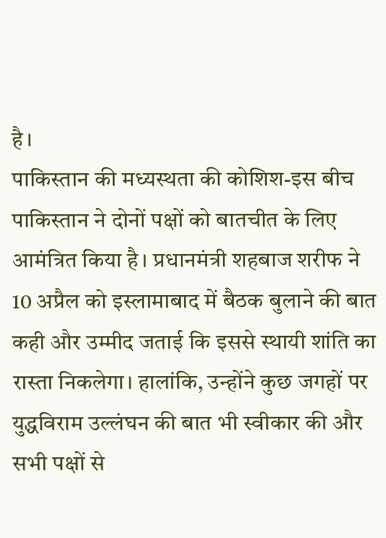है।
पाकिस्तान की मध्यस्थता की कोशिश-इस बीच पाकिस्तान ने दोनों पक्षों को बातचीत के लिए आमंत्रित किया है। प्रधानमंत्री शहबाज शरीफ ने 10 अप्रैल को इस्लामाबाद में बैठक बुलाने की बात कही और उम्मीद जताई कि इससे स्थायी शांति का रास्ता निकलेगा। हालांकि, उन्होंने कुछ जगहों पर युद्धविराम उल्लंघन की बात भी स्वीकार की और सभी पक्षों से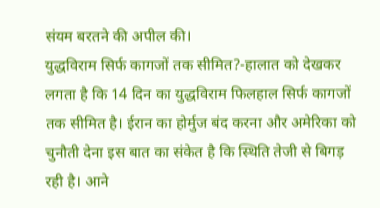संयम बरतने की अपील की।
युद्धविराम सिर्फ कागजों तक सीमित?-हालात को देखकर लगता है कि 14 दिन का युद्धविराम फिलहाल सिर्फ कागजों तक सीमित है। ईरान का होर्मुज बंद करना और अमेरिका को चुनौती देना इस बात का संकेत है कि स्थिति तेजी से बिगड़ रही है। आने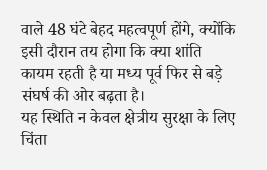वाले 48 घंटे बेहद महत्वपूर्ण होंगे, क्योंकि इसी दौरान तय होगा कि क्या शांति कायम रहती है या मध्य पूर्व फिर से बड़े संघर्ष की ओर बढ़ता है।
यह स्थिति न केवल क्षेत्रीय सुरक्षा के लिए चिंता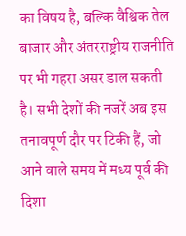का विषय है, बल्कि वैश्विक तेल बाजार और अंतरराष्ट्रीय राजनीति पर भी गहरा असर डाल सकती है। सभी देशों की नजरें अब इस तनावपूर्ण दौर पर टिकी हैं, जो आने वाले समय में मध्य पूर्व की दिशा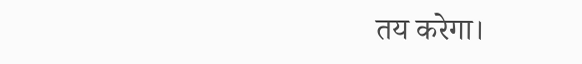तय करेगा।